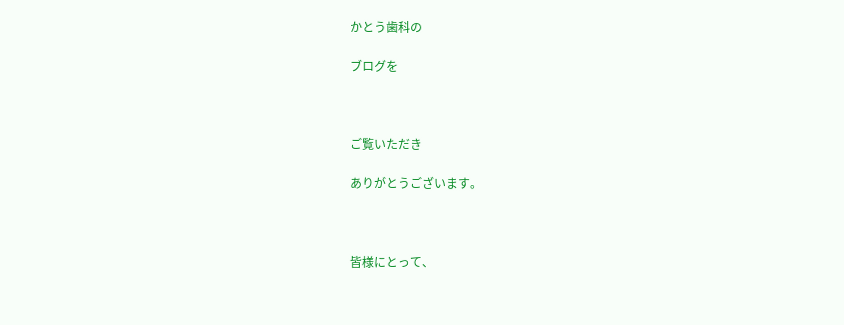かとう歯科の

ブログを



ご覧いただき

ありがとうございます。



皆様にとって、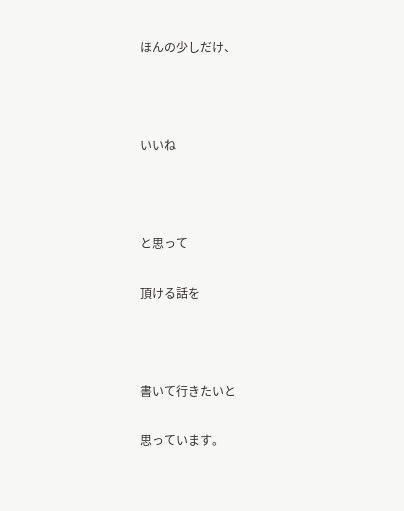ほんの少しだけ、



いいね



と思って

頂ける話を



書いて行きたいと

思っています。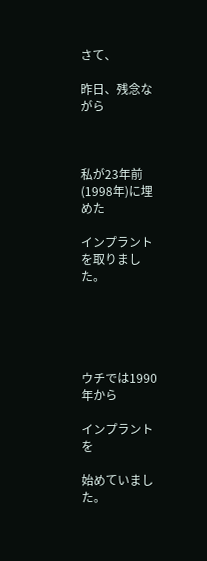さて、

昨日、残念ながら



私が23年前(1998年)に埋めた

インプラントを取りました。





ウチでは1990年から

インプラントを

始めていました。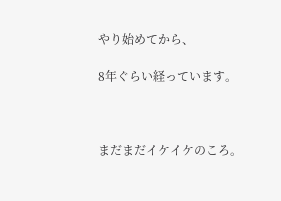やり始めてから、

8年ぐらい経っています。



まだまだイケイケのころ。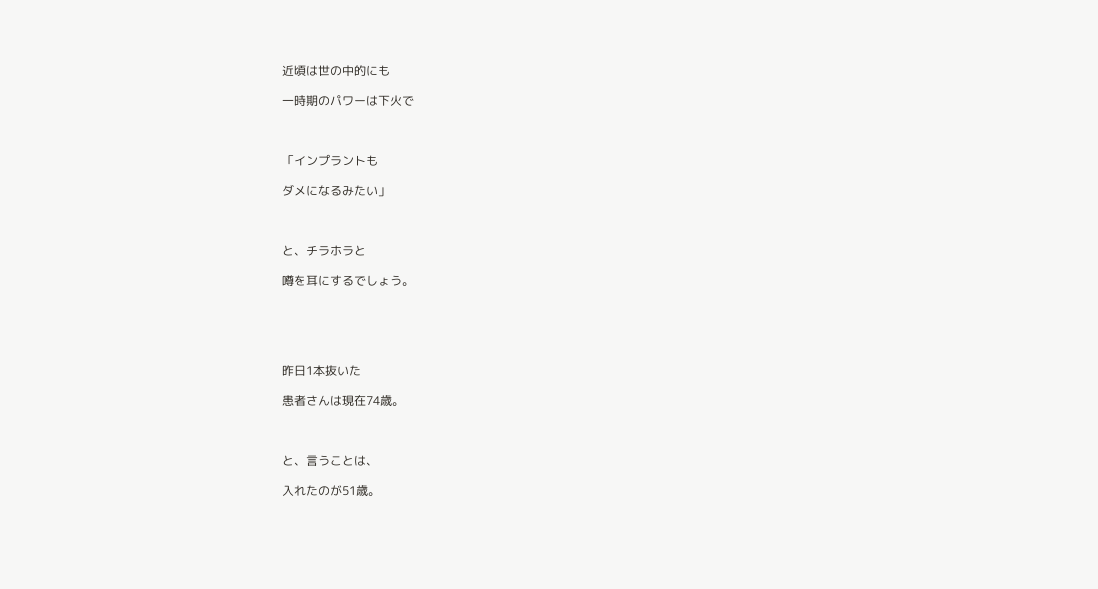近頃は世の中的にも

一時期のパワーは下火で



「インプラントも

ダメになるみたい」



と、チラホラと

噂を耳にするでしょう。





昨日1本抜いた

患者さんは現在74歳。



と、言うことは、

入れたのが51歳。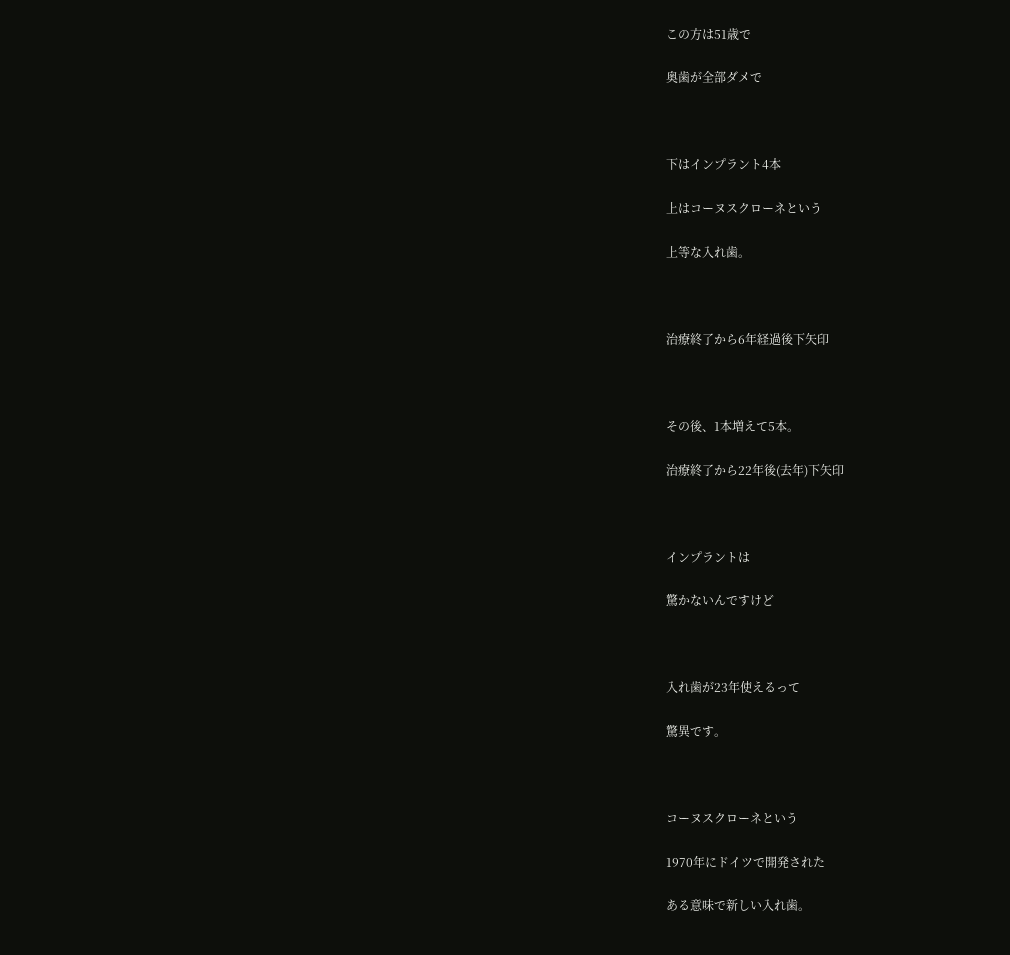この方は51歳で

奥歯が全部ダメで



下はインプラント4本

上はコーヌスクローネという

上等な入れ歯。



治療終了から6年経過後下矢印



その後、1本増えて5本。

治療終了から22年後(去年)下矢印



インプラントは

驚かないんですけど



入れ歯が23年使えるって

驚異です。



コーヌスクローネという

1970年にドイツで開発された

ある意味で新しい入れ歯。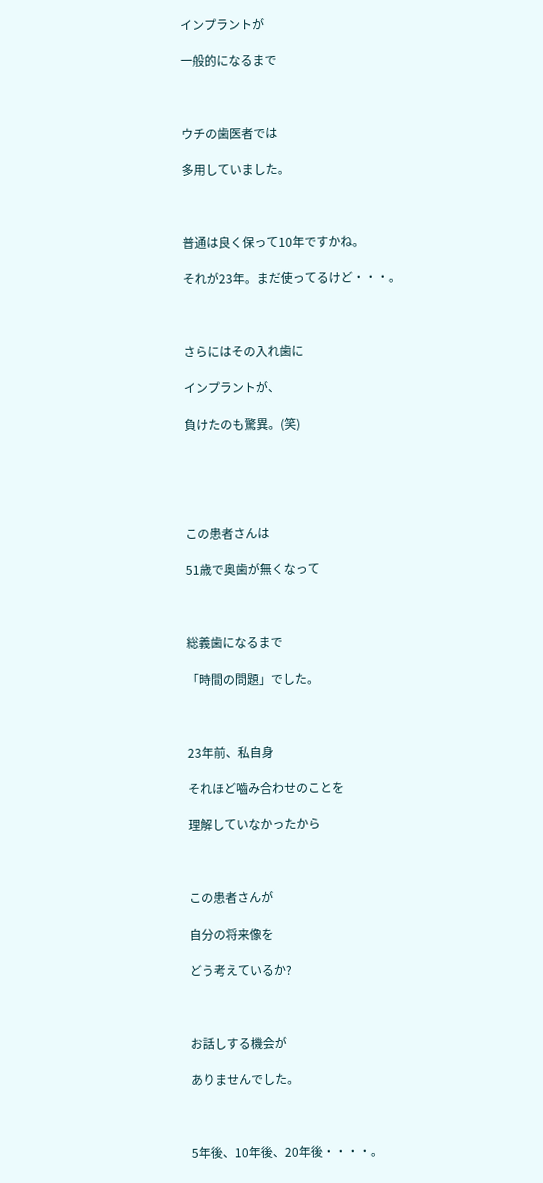インプラントが

一般的になるまで



ウチの歯医者では

多用していました。



普通は良く保って10年ですかね。

それが23年。まだ使ってるけど・・・。



さらにはその入れ歯に

インプラントが、

負けたのも驚異。(笑)





この患者さんは

51歳で奥歯が無くなって



総義歯になるまで

「時間の問題」でした。



23年前、私自身

それほど嚙み合わせのことを

理解していなかったから



この患者さんが

自分の将来像を

どう考えているか?



お話しする機会が

ありませんでした。



5年後、10年後、20年後・・・・。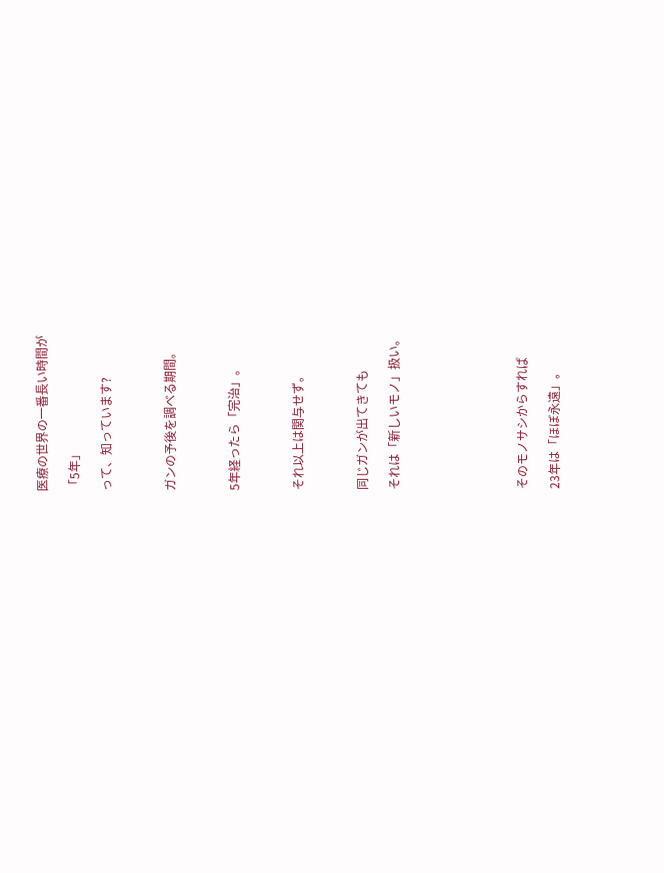医療の世界の一番長い時間が

「5年」

って、知っています?



ガンの予後を調べる期間。



5年経ったら「完治」。



それ以上は関与せず。



同じガンが出てきても

それは「新しいモノ」扱い。







そのモノサシからすれば

23年は「ほぼ永遠」。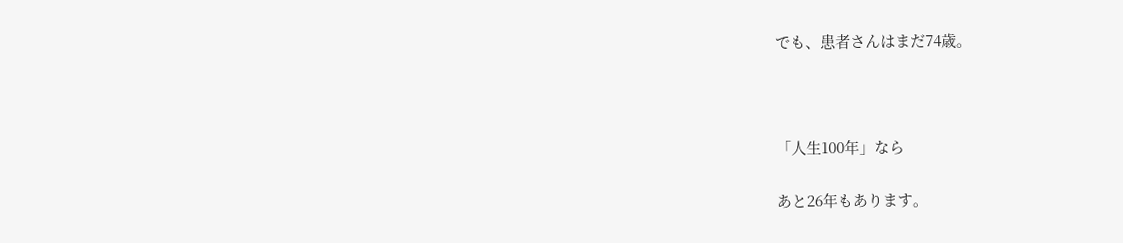でも、患者さんはまだ74歳。



「人生100年」なら

あと26年もあります。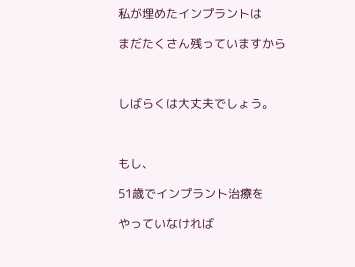私が埋めたインプラントは

まだたくさん残っていますから



しばらくは大丈夫でしょう。



もし、

51歳でインプラント治療を

やっていなければ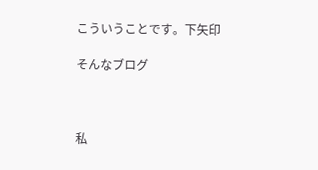こういうことです。下矢印

そんなブログ



私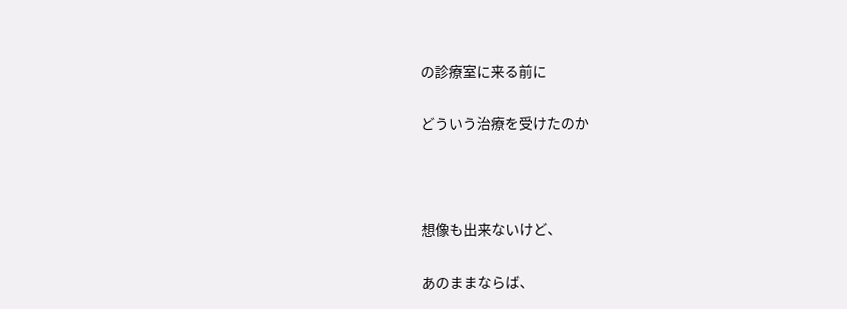の診療室に来る前に

どういう治療を受けたのか



想像も出来ないけど、

あのままならば、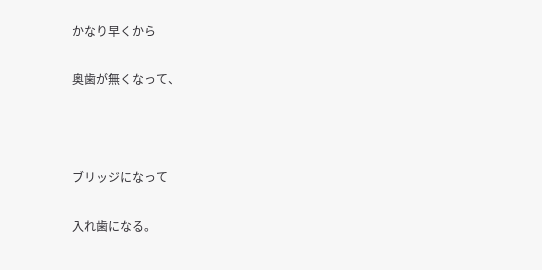かなり早くから

奥歯が無くなって、



ブリッジになって

入れ歯になる。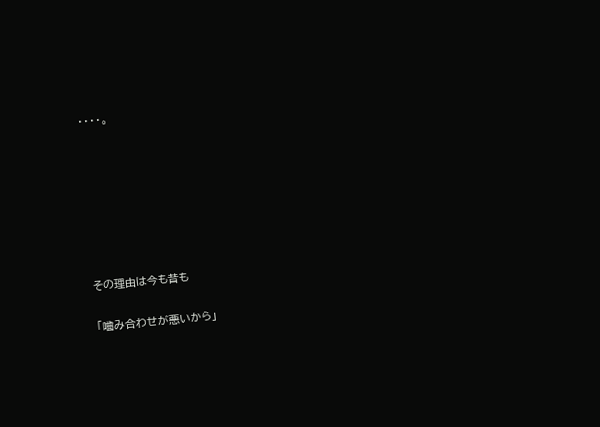・・・・。







その理由は今も昔も

「嚙み合わせが悪いから」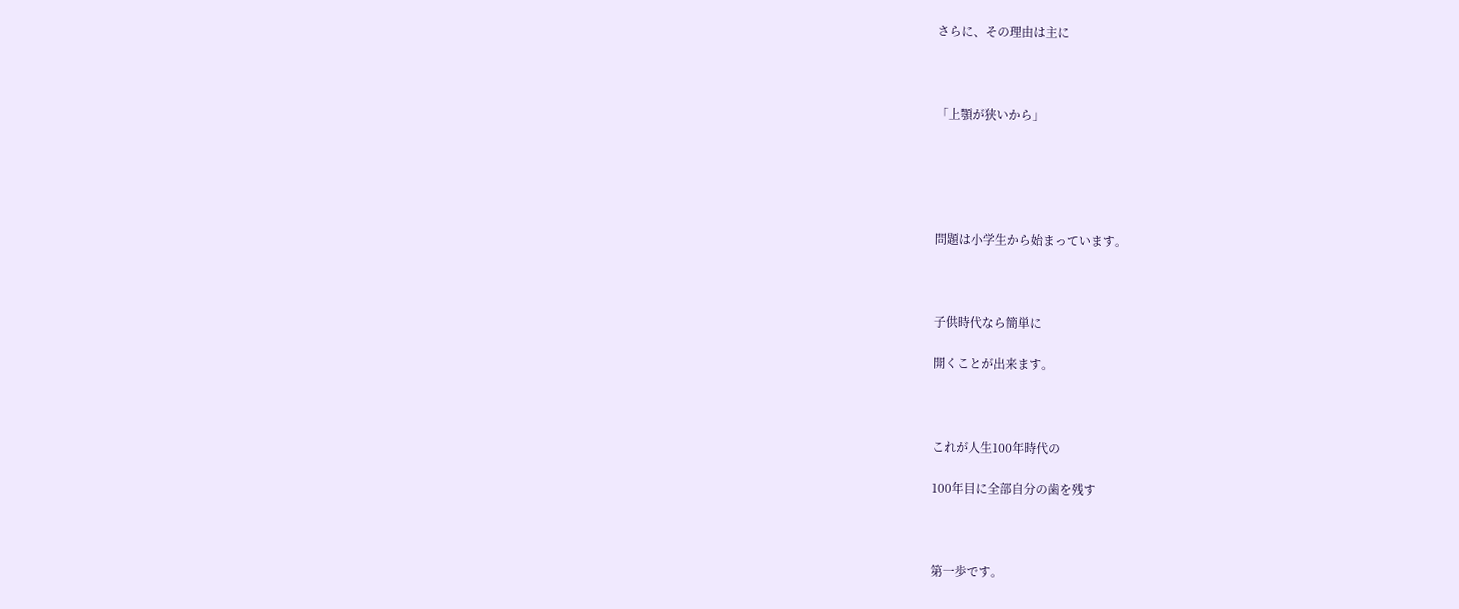さらに、その理由は主に



「上顎が狭いから」





問題は小学生から始まっています。



子供時代なら簡単に

開くことが出来ます。



これが人生100年時代の

100年目に全部自分の歯を残す



第一歩です。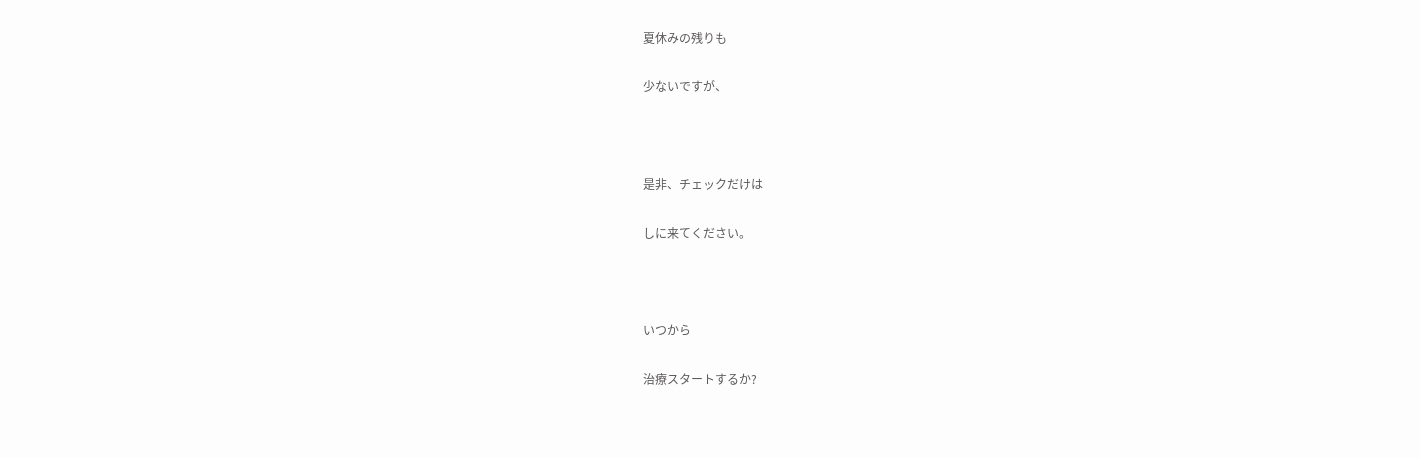夏休みの残りも

少ないですが、



是非、チェックだけは

しに来てください。



いつから

治療スタートするか?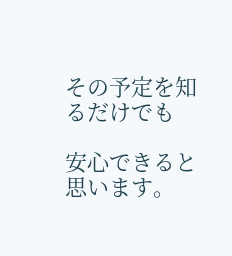その予定を知るだけでも

安心できると思います。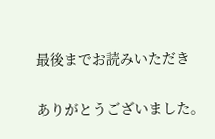最後までお読みいただき

ありがとうございました。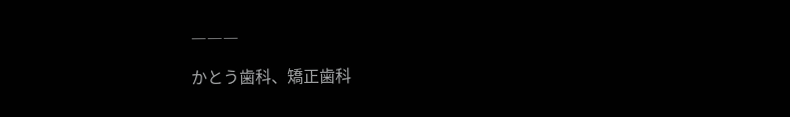―――

かとう歯科、矯正歯科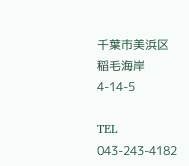千葉市美浜区稲毛海岸4-14-5

TEL 043-243-4182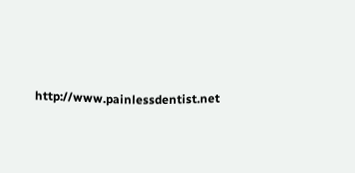http://www.painlessdentist.net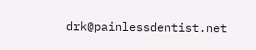drk@painlessdentist.net